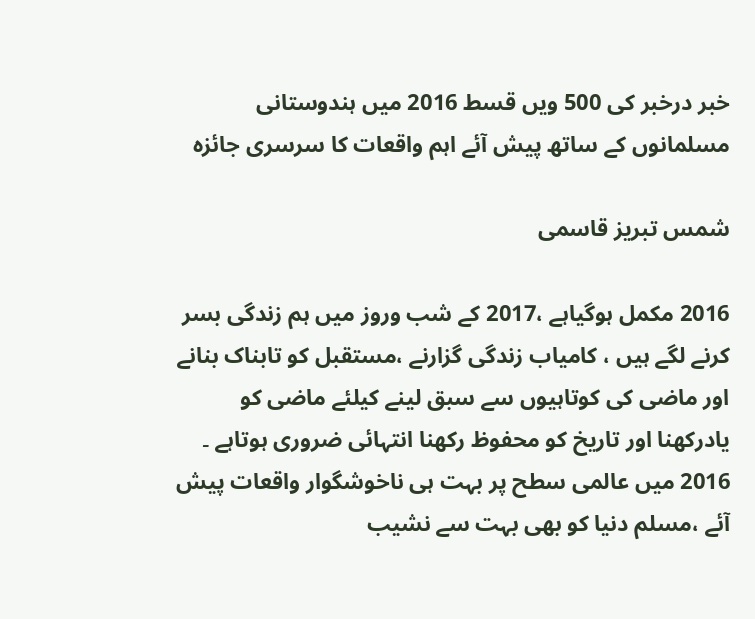خبر درخبر کی 500 ویں قسط 2016 میں ہندوستانی مسلمانوں کے ساتھ پیش آئے اہم واقعات کا سرسری جائزہ

شمس تبریز قاسمی

2016 مکمل ہوگیاہے ،2017 کے شب وروز میں ہم زندگی بسر کرنے لگے ہیں ، کامیاب زندگی گزارنے ،مستقبل کو تابناک بنانے اور ماضی کی کوتاہیوں سے سبق لینے کیلئے ماضی کو یادرکھنا اور تاریخ کو محفوظ رکھنا انتہائی ضروری ہوتاہے ۔
2016 میں عالمی سطح پر بہت ہی ناخوشگوار واقعات پیش آئے ،مسلم دنیا کو بھی بہت سے نشیب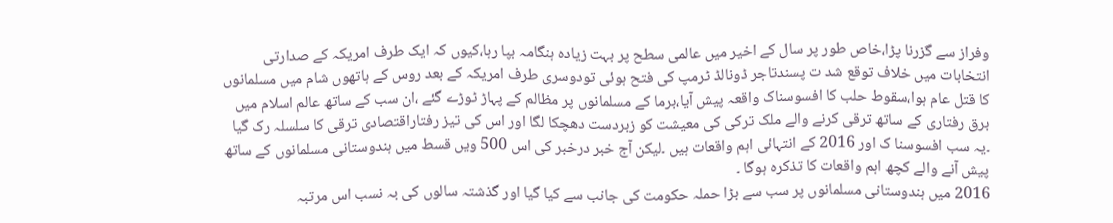وفراز سے گزرنا پڑا،خاص طور پر سال کے اخیر میں عالمی سطح پر بہت زیادہ ہنگامہ بپا رہا،کیوں کہ ایک طرف امریکہ کے صدارتی انتخابات میں خلاف توقع شد ت پسندتاجر ڈونالڈ ٹرمپ کی فتح ہوئی تودوسری طرف امریکہ کے بعد روس کے ہاتھوں شام میں مسلمانوں کا قتل عام ہوا،سقوط حلب کا افسوسناک واقعہ پیش آیا،برما کے مسلمانوں پر مظالم کے پہاڑ ٹوڑے گئے ،ان سب کے ساتھ عالم اسلام میں برق رفتاری کے ساتھ ترقی کرنے والے ملک ترکی کی معیشت کو زبردست دھچکا لگا اور اس کی تیز رفتاراقتصادی ترقی کا سلسلہ رک گیا ۔یہ سب افسوسنا ک اور 2016 کے انتہائی اہم واقعات ہیں ۔لیکن آج خبر درخبر کی اس 500 ویں قسط میں ہندوستانی مسلمانوں کے ساتھ پیش آنے والے کچھ اہم واقعات کا تذکرہ ہوگا ۔
2016 میں ہندوستانی مسلمانوں پر سب سے بڑا حملہ حکومت کی جانب سے کیا گیا اور گذشتہ سالوں کی بہ نسب اس مرتبہ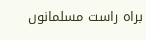براہ راست مسلمانوں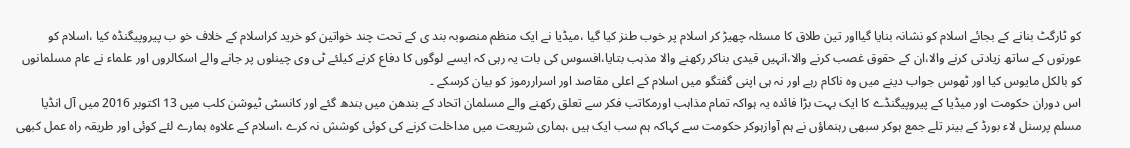کو ٹارگٹ بنانے کے بجائے اسلام کو نشانہ بنایا گیااور تین طلاق کا مسئلہ چھیڑ کر اسلام پر خوب طنز کیا گیا ،میڈیا نے ایک منظم منصوبہ بند ی کے تحت چند خواتین کو خرید کراسلام کے خلاف خو ب پیروپیگنڈہ کیا ،اسلام کو عورتوں کے ساتھ زیادتی کرنے والا،ان کے حقوق غصب کرنے والا،انہیں قیدی بناکر رکھنے والا مذہب بتایا،افسوس کی بات یہ رہی کہ ایسے لوگوں کا دفاع کرنے کیلئے ٹی وی چینلوں پر جانے والے اسکالروں اور علماء نے عام مسلمانوں کو بالکل مایوس کیا اور ٹھوس جواب دینے میں وہ ناکام رہے اور نہ ہی اپنی گفتگو میں اسلام کے اعلی مقاصد اور اسراررموز کو بیان کرسکے ۔
اس دوران حکومت اور میڈیا کے پیروپیگنڈے کا ایک بہت بڑا فائدہ یہ ہواکہ تمام مذاہب اورمکاتب فکر سے تعلق رکھنے والے مسلمان اتحاد کے بندھن میں بندھ گئے اور کانسٹی ٹیوشن کلب میں 13 اکتوبر 2016 میں آل انڈیا مسلم پرسنل لاء بورڈ کے بینر تلے جمع ہوکر سبھی رہنماؤں نے ہم آوازہوکر حکومت سے کہاکہ ہم سب ایک ہیں ،ہماری شریعت میں مداخلت کرنے کی کوئی کوشش نہ کرے ،اسلام کے علاوہ ہمارے لئے کوئی اور طریقہ راہ عمل کبھی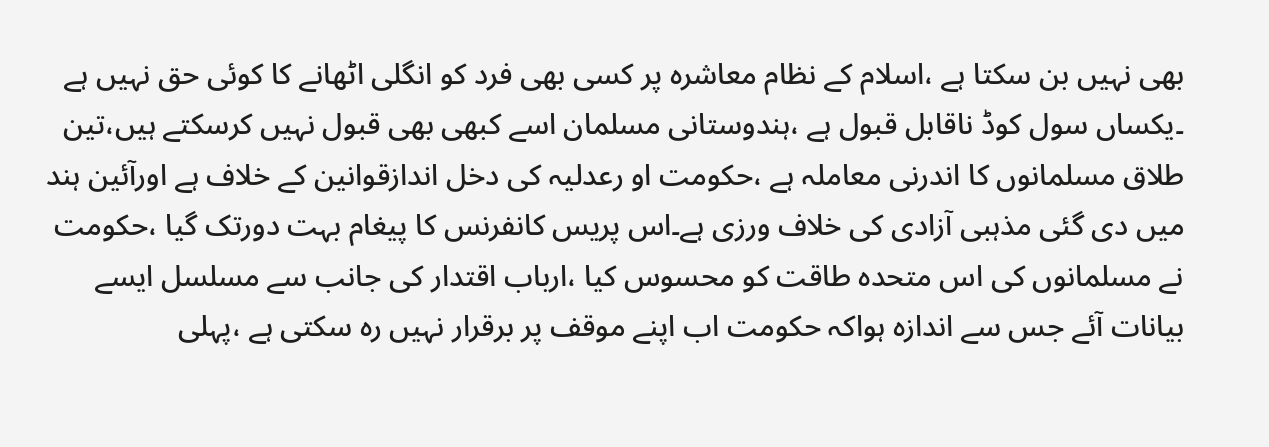بھی نہیں بن سکتا ہے ،اسلام کے نظام معاشرہ پر کسی بھی فرد کو انگلی اٹھانے کا کوئی حق نہیں ہے ۔یکساں سول کوڈ ناقابل قبول ہے ،ہندوستانی مسلمان اسے کبھی بھی قبول نہیں کرسکتے ہیں،تین طلاق مسلمانوں کا اندرنی معاملہ ہے ،حکومت او رعدلیہ کی دخل اندازقوانین کے خلاف ہے اورآئین ہند میں دی گئی مذہبی آزادی کی خلاف ورزی ہے۔اس پریس کانفرنس کا پیغام بہت دورتک گیا ،حکومت نے مسلمانوں کی اس متحدہ طاقت کو محسوس کیا ،ارباب اقتدار کی جانب سے مسلسل ایسے بیانات آئے جس سے اندازہ ہواکہ حکومت اب اپنے موقف پر برقرار نہیں رہ سکتی ہے ،پہلی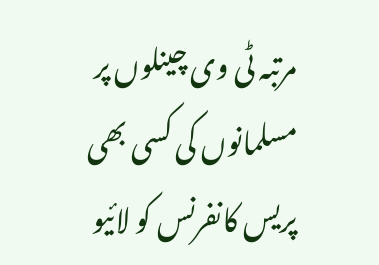مرتبہ ٹی وی چینلوں پر مسلمانوں کی کسی بھی پریس کانفرنس کو لائیو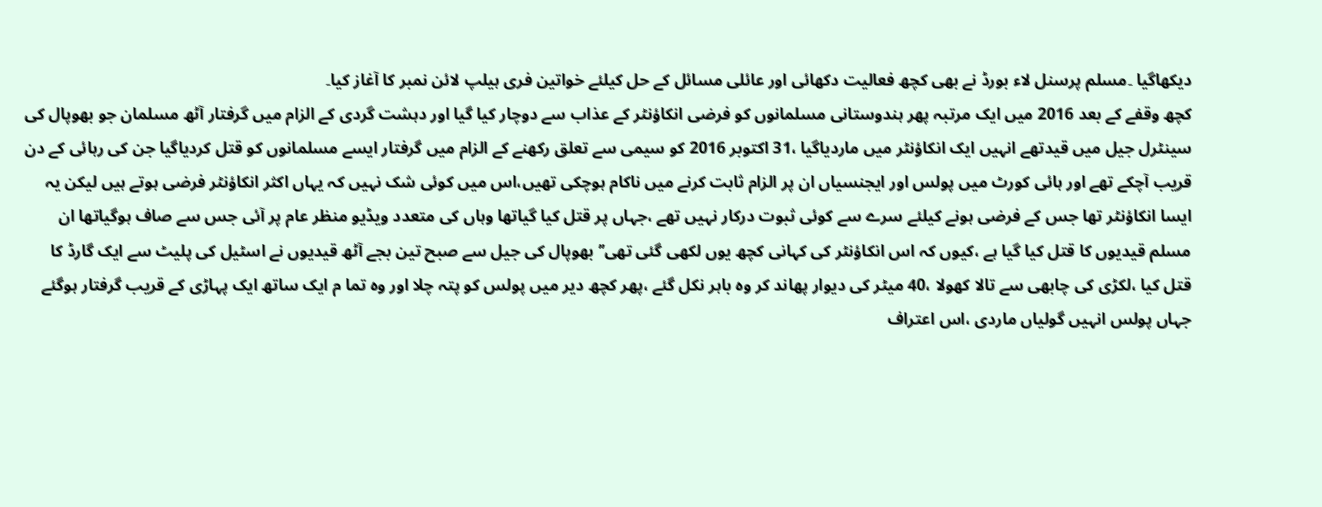دیکھاگیا ۔مسلم پرسنل لاء بورڈ نے بھی کچھ فعالیت دکھائی اور عائلی مسائل کے حل کیلئے خواتین فری ہیلپ لائن نمبر کا آغاز کیا۔
کچھ وقفے کے بعد 2016 میں ایک مرتبہ پھر ہندوستانی مسلمانوں کو فرضی انکاؤنٹر کے عذاب سے دوچار کیا گیا اور دہشت گردی کے الزام میں گرفتار آٹھ مسلمان جو بھوپال کی سینٹرل جیل میں قیدتھے انہیں ایک انکاؤنٹر میں ماردیاگیا ،31 اکتوبر 2016 کو سیمی سے تعلق رکھنے کے الزام میں گرفتار ایسے مسلمانوں کو قتل کردیاگیا جن کی رہائی کے دن قریب آچکے تھے اور ہائی کورٹ میں پولس اور ایجنسیاں ان پر الزام ثابت کرنے میں ناکام ہوچکی تھیں،اس میں کوئی شک نہیں کہ یہاں اکثر انکاؤنٹر فرضی ہوتے ہیں لیکن یہ ایسا انکاؤنٹر تھا جس کے فرضی ہونے کیلئے سرے سے کوئی ثبوت درکار نہیں تھے ،جہاں پر قتل کیا گیاتھا وہاں کی متعدد ویڈیو منظر عام پر آئی جس سے صاف ہوگیاتھا ان مسلم قیدیوں کا قتل کیا گیا ہے ،کیوں کہ اس انکاؤنٹر کی کہانی کچھ یوں لکھی گئی تھی’’ بھوپال کی جیل سے صبح تین بجے آٹھ قیدیوں نے اسٹیل کی پلیٹ سے ایک گارڈ کا قتل کیا ،لکڑی کی چابھی سے تالا کھولا ،40 میٹر کی دیوار پھاند کر وہ باہر نکل گئے ،پھر کچھ دیر میں پولس کو پتہ چلا اور وہ تما م ایک ساتھ ایک پہاڑی کے قریب گرفتار ہوگئے جہاں پولس انہیں گولیاں ماردی ،اس اعتراف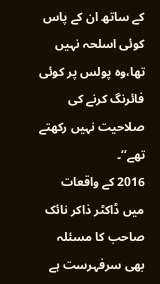کے ساتھ ان کے پاس کوئی اسلحہ نہیں تھا،وہ پولس پر کوئی فائرنگ کرنے کی صلاحیت نہیں رکھتے تھے‘‘۔
2016 کے واقعات میں ڈاکٹر ذاکر نائک صاحب کا مسئلہ بھی سرفہرست ہے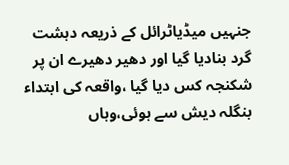جنہیں میڈیاٹرائل کے ذریعہ دہشت گرد بنادیا گیا اور دھیر دھیرے ان پر شکنجہ کس دیا گیا ،واقعہ کی ابتداء بنگلہ دیش سے ہوئی،وہاں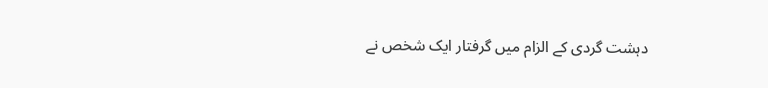دہشت گردی کے الزام میں گرفتار ایک شخص نے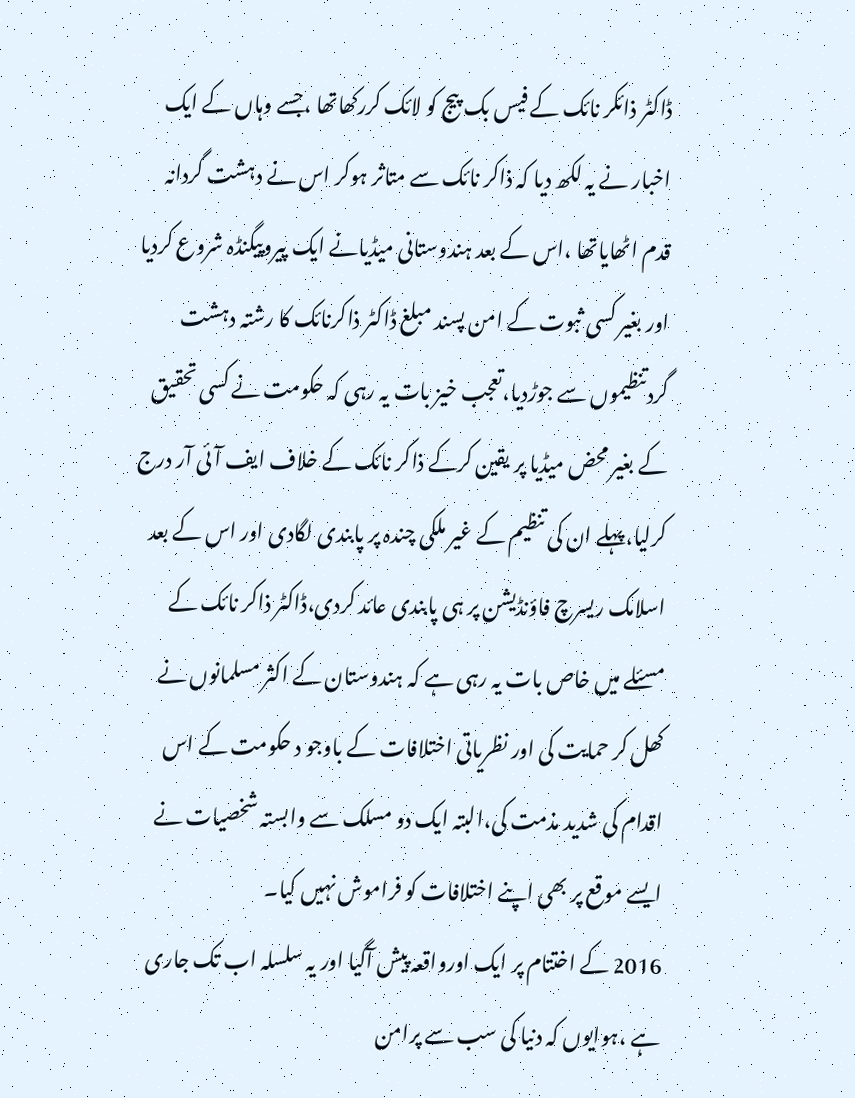ڈاکٹر ذائکر نائک کے فیس بک پیج کو لائک کررکھاتھا ،جسے وہاں کے ایک اخبار نے یہ لکھ دیا کہ ذاکر نائک سے متاثر ہوکر اس نے دہشت گردانہ قدم اٹھایاتھا ،اس کے بعد ہندوستانی میڈیانے ایک پیروپیگنڈہ شروع کردیا اور بغیر کسی ثبوت کے امن پسند مبلغ ڈاکٹر ذاکرنائک کا رشتہ دہشت گردتنظیموں سے جوڑدیا،تعجب خیز بات یہ رہی کہ حکومت نے کسی تحقیق کے بغیر محض میڈیا پر یقین کرکے ذاکر نائک کے خلاف ایف آئی آر درج کرلیا،پہلے ان کی تنظیم کے غیر ملکی چندہ پر پابندی لگادی اور اس کے بعد اسلامک ریسرچ فاؤنڈیشن پر ہی پابندی عائد کردی،ڈاکٹر ذاکر نائک کے مسئلے میں خاص بات یہ رہی ہے کہ ہندوستان کے اکثر مسلمانوں نے کھل کر حمایت کی اور نظریاتی اختلافات کے باوجو د حکومت کے اس اقدام کی شدید مذمت کی،البتہ ایک دو مسلک سے وابستہ شخصیات نے ایسے موقع پر بھی اپنے اختلافات کو فراموش نہیں کیا۔
2016 کے اختتام پر ایک اورواقعہ پیش آگیا اور یہ سلسلہ اب تک جاری ہے ،ہوایوں کہ دنیا کی سب سے پرامن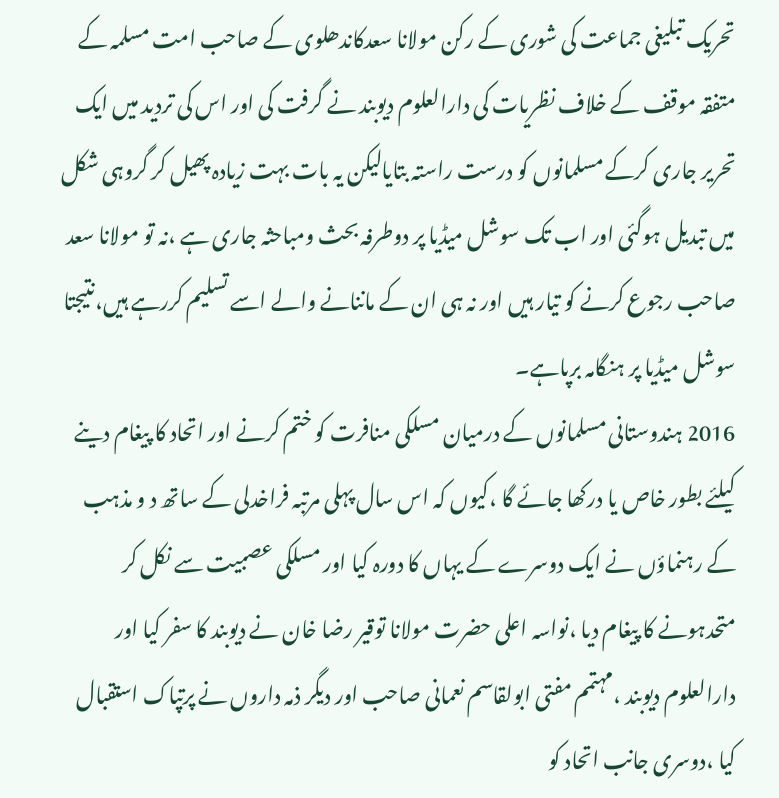تحریک تبلیغی جماعت کی شوری کے رکن مولانا سعدکاندھلوی کے صاحب امت مسلمہ کے متفقہ موقف کے خلاف نظریات کی دارالعلوم دیوبند نے گرفت کی اور اس کی تردید میں ایک تحریر جاری کرکے مسلمانوں کو درست راستہ بتایالیکن یہ بات بہت زیادہ پھیل کر گروہی شکل میں تبدیل ہوگئی اور اب تک سوشل میڈیا پر دوطرفہ بحث ومباحثہ جاری ہے ،نہ تو مولانا سعد صاحب رجوع کرنے کو تیار ہیں اور نہ ہی ان کے ماننانے والے اسے تسلیم کررہے ہیں،نتیجتا سوشل میڈیا پر ہنگامہ برپاہے۔
2016 ہندوستانی مسلمانوں کے درمیان مسلکی منافرت کو ختم کرنے اور اتحاد کا پیغام دینے کیلئے بطور خاص یا درکھا جائے گا ،کیوں کہ اس سال پہلی مرتبہ فراخدلی کے ساتھ د و مذہب کے رہنماؤں نے ایک دوسرے کے یہاں کا دورہ کیا اور مسلکی عصبیت سے نکل کر متحدہونے کا پیغام دیا ،نواسہ اعلی حضرت مولانا توقیر رضا خان نے دیوبند کا سفر کیا اور دارالعلوم دیوبند ،مہتمم مفتی ابولقاسم نعمانی صاحب اور دیگر ذمہ داروں نے پرتپاک استقبال کیا ،دوسری جانب اتحاد کو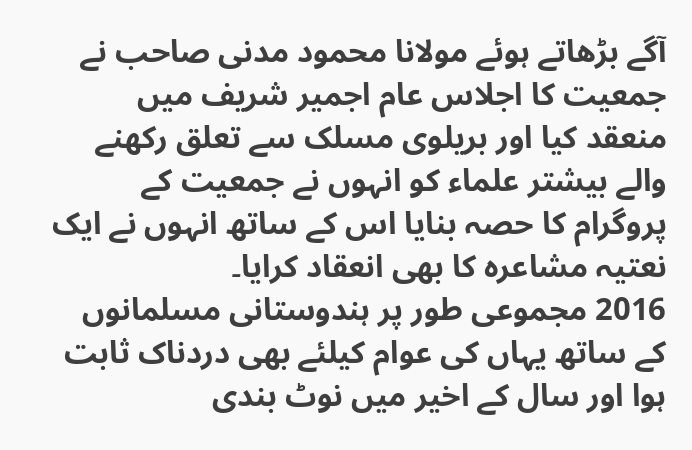آگے بڑھاتے ہوئے مولانا محمود مدنی صاحب نے جمعیت کا اجلاس عام اجمیر شریف میں منعقد کیا اور بریلوی مسلک سے تعلق رکھنے والے بیشتر علماء کو انہوں نے جمعیت کے پروگرام کا حصہ بنایا اس کے ساتھ انہوں نے ایک نعتیہ مشاعرہ کا بھی انعقاد کرایا۔
2016 مجموعی طور پر ہندوستانی مسلمانوں کے ساتھ یہاں کی عوام کیلئے بھی دردناک ثابت ہوا اور سال کے اخیر میں نوٹ بندی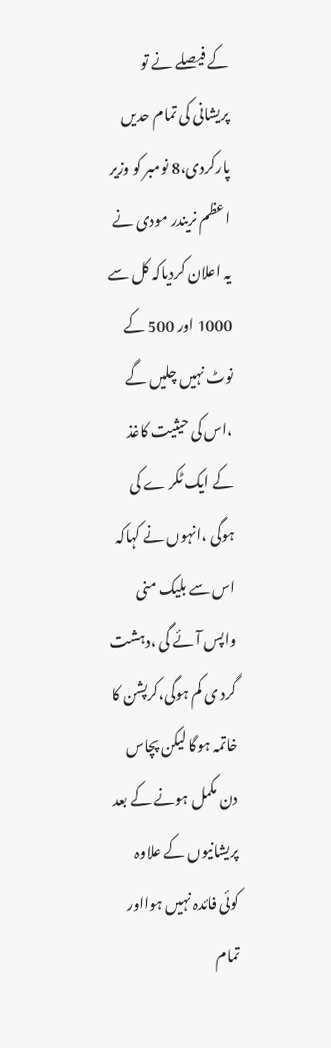کے فیصلے نے تو پریشانی کی تمام حدیں پارکردی،8 نومبر کو وزیر اعظم نریندر مودی نے یہ اعلان کردیاکہ کل سے 1000 اور 500 کے نوٹ نہیں چلیں گے ،اس کی حیثیت کاغذ کے ایک ٹکر ے کی ہوگی ،انہوں نے کہاکہ اس سے بلیک منی واپس آئے گی ،دہشت گرد ی کم ہوگی،کرپشن کا خاتمہ ہوگا لیکن پچاس دن مکمل ہونے کے بعد پریشانیوں کے علاوہ کوئی فائدہ نہیں ہوااور تمام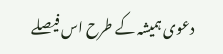دعوی ہمیشہ کے طرح اس فیصلے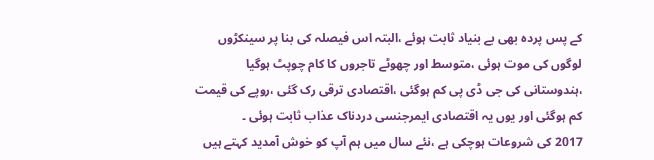کے پس پردہ بھی بے بنیاد ثابت ہوئے ،البتہ اس فیصلہ کی بنا پر سینکڑوں لوگوں کی موت ہوئی ،متوسط اور چھوٹے تاجروں کا کام چوپٹ ہوگیا ،ہندوستانی کی جی ڈی پی کم ہوگئی ،اقتصادی ترقی رک گئی ،روپے کی قیمت کم ہوگئی اور یوں یہ اقتصادی ایمرجنسی دردناک عذاب ثابت ہوئی ۔
2017 کی شروعات ہوچکی ہے ،نئے سال میں ہم آپ کو خوش آمدید کہتے ہیں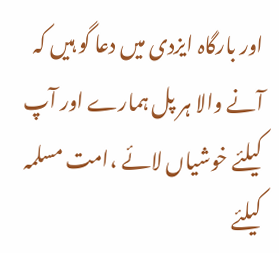اور بارگاہ ایزدی میں دعا گو ہیں کہ آنے والا ہر پل ہمارے اور آپ کیلئے خوشیاں لائے ،امت مسلمہ کیلئے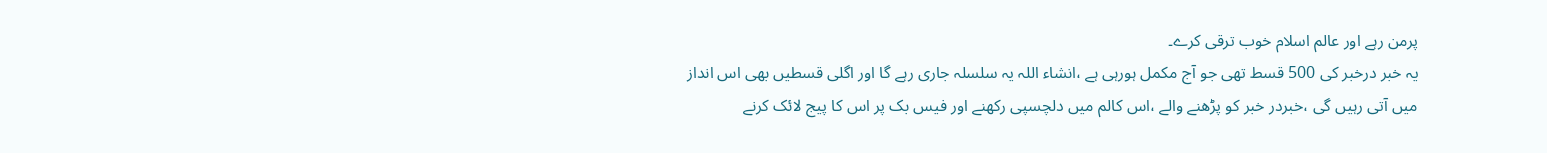پرمن رہے اور عالم اسلام خوب ترقی کرے۔
یہ خبر درخبر کی 500 قسط تھی جو آج مکمل ہورہی ہے ،انشاء اللہ یہ سلسلہ جاری رہے گا اور اگلی قسطیں بھی اس انداز میں آتی رہیں گی ،خبردر خبر کو پڑھنے والے ،اس کالم میں دلچسپی رکھنے اور فیس بک پر اس کا پیج لائک کرنے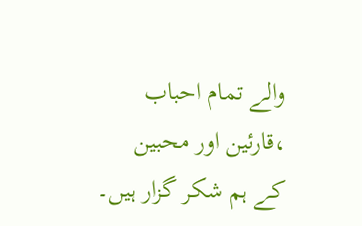والے تمام احباب ،قارئین اور محبین کے ہم شکر گزار ہیں۔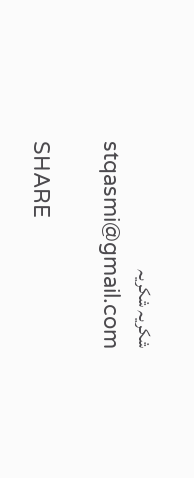شکریہ شکریہ
stqasmi@gmail.com

SHARE